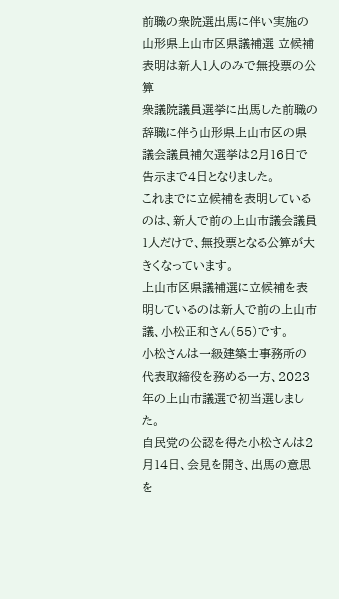前職の衆院選出馬に伴い実施の山形県上山市区県議補選 立候補表明は新人1人のみで無投票の公算
衆議院議員選挙に出馬した前職の辞職に伴う山形県上山市区の県議会議員補欠選挙は2月16日で告示まで4日となりました。
これまでに立候補を表明しているのは、新人で前の上山市議会議員1人だけで、無投票となる公算が大きくなっています。
上山市区県議補選に立候補を表明しているのは新人で前の上山市議、小松正和さん(55)です。
小松さんは一級建築士事務所の代表取締役を務める一方、2023年の上山市議選で初当選しました。
自民党の公認を得た小松さんは2月14日、会見を開き、出馬の意思を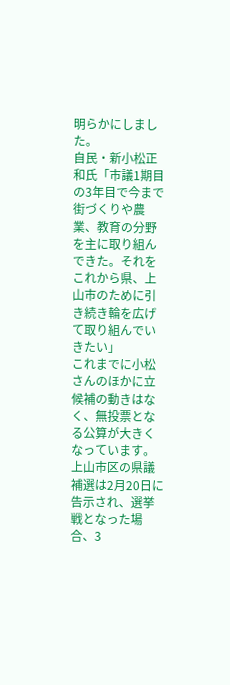明らかにしました。
自民・新小松正和氏「市議1期目の3年目で今まで街づくりや農業、教育の分野を主に取り組んできた。それをこれから県、上山市のために引き続き輪を広げて取り組んでいきたい」
これまでに小松さんのほかに立候補の動きはなく、無投票となる公算が大きくなっています。
上山市区の県議補選は2月20日に告示され、選挙戦となった場合、3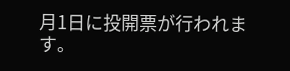月1日に投開票が行われます。